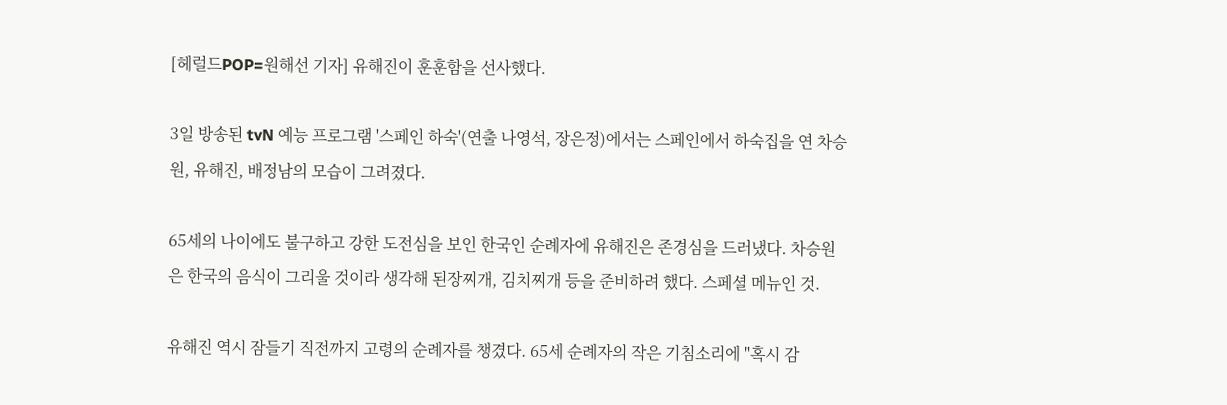[헤럴드POP=원해선 기자] 유해진이 훈훈함을 선사했다.

3일 방송된 tvN 예능 프로그램 '스페인 하숙'(연출 나영석, 장은정)에서는 스페인에서 하숙집을 연 차승원, 유해진, 배정남의 모습이 그려졌다.

65세의 나이에도 불구하고 강한 도전심을 보인 한국인 순례자에 유해진은 존경심을 드러냈다. 차승원은 한국의 음식이 그리울 것이라 생각해 된장찌개, 김치찌개 등을 준비하려 했다. 스페셜 메뉴인 것.

유해진 역시 잠들기 직전까지 고령의 순례자를 챙겼다. 65세 순례자의 작은 기침소리에 "혹시 감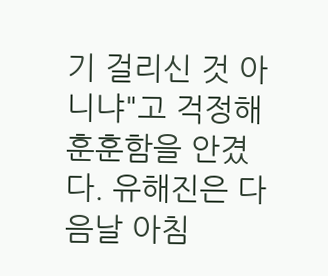기 걸리신 것 아니냐"고 걱정해 훈훈함을 안겼다. 유해진은 다음날 아침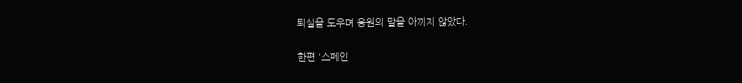퇴실을 도우며 응원의 말을 아끼지 않았다.

한편 '스페인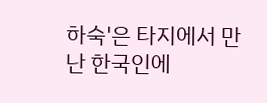하숙'은 타지에서 만난 한국인에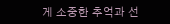게 소중한 추억과 선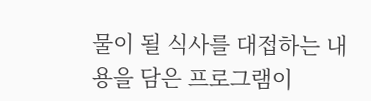물이 될 식사를 대접하는 내용을 담은 프로그램이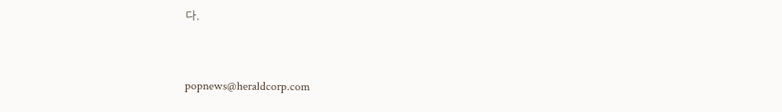다.


popnews@heraldcorp.com